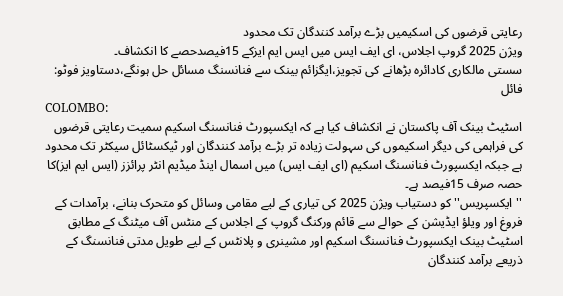رعایتی قرضوں کی اسکیمیں بڑے برآمد کنندگان تک محدود
ویژن 2025 گروپ اجلاس، ای ایف ایس میں ایس ایم ایزکے 15فیصدحصے کا انکشاف۔
سستی مالکاری کادائرہ بڑھانے کی تجویز،ایگزائم بینک سے فنانسنگ مسائل حل ہونگے،دستاویز فوٹو: فائل
COLOMBO:
اسٹیٹ بینک آف پاکستان نے انکشاف کیا ہے کہ ایکسپورٹ فنانسنگ اسکیم سمیت رعایتی قرضوں کی فراہمی کی دیگر اسکیموں کی سہولت زیادہ تر بڑے برآمد کنندگان اور ٹیکسٹائل سیکٹر تک محدود ہے جبکہ ایکسپورٹ فنانسنگ اسکیم (ای ایف ایس) میں اسمال اینڈ میڈیم انٹر پرائزز (ایس ایم ایز)کا حصہ صرف 15فیصد ہے۔
''ایکسپریس'' کو دستیاب ویژن 2025 کی تیاری کے لیے مقامی وسائل کو متحرک بنانے، برآمدات کے فروغ اور ویلؤ ایڈیشن کے حوالے سے قائم ورکنگ گروپ کے اجلاس کے منٹس آف میٹنگ کے مطابق اسٹیٹ بینک ایکسپورٹ فنانسنگ اسکیم اور مشینری و پلانٹس کے لیے طویل مدتی فنانسنگ کے ذریعے برآمد کنندگان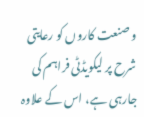و صنعت کاروں کو رعایتی شرح پر لیکویڈٹی فراہم کی جارہی ہے، اس کے علاوہ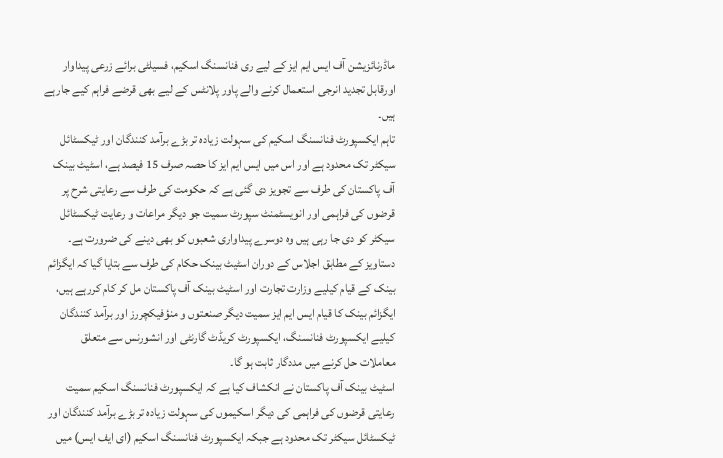ماڈرنائزیشن آف ایس ایم ایز کے لیے ری فنانسنگ اسکیم، فسیلٹی برائے زرعی پیداوار اورقابل تجدید انرجی استعمال کرنے والے پاور پلانٹس کے لیے بھی قرضے فراہم کیے جارہے ہیں۔
تاہم ایکسپورٹ فنانسنگ اسکیم کی سہولت زیادہ تر بڑے برآمد کنندگان اور ٹیکسٹائل سیکٹر تک محدود ہے اور اس میں ایس ایم ایز کا حصہ صرف 15 فیصد ہے، اسٹیٹ بینک آف پاکستان کی طرف سے تجویز دی گئی ہے کہ حکومت کی طرف سے رعایتی شرح پر قرضوں کی فراہمی اور انویسٹمنٹ سپورٹ سمیت جو دیگر مراعات و رعایت ٹیکسٹائل سیکٹر کو دی جا رہی ہیں وہ دوسرے پیداواری شعبوں کو بھی دینے کی ضرورت ہے۔ دستاویز کے مطابق اجلاس کے دوران اسٹیٹ بینک حکام کی طرف سے بتایا گیا کہ ایگزائم بینک کے قیام کیلیے وزارت تجارت اور اسٹیٹ بینک آف پاکستان مل کر کام کررہے ہیں، ایگزائم بینک کا قیام ایس ایم ایز سمیت دیگر صنعتوں و منؤفیکچررز اور برآمد کنندگان کیلیے ایکسپورٹ فنانسنگ، ایکسپورٹ کریڈٹ گارنٹی اور انشورنس سے متعلق معاملات حل کرنے میں مددگار ثابت ہو گا۔
اسٹیٹ بینک آف پاکستان نے انکشاف کیا ہے کہ ایکسپورٹ فنانسنگ اسکیم سمیت رعایتی قرضوں کی فراہمی کی دیگر اسکیموں کی سہولت زیادہ تر بڑے برآمد کنندگان اور ٹیکسٹائل سیکٹر تک محدود ہے جبکہ ایکسپورٹ فنانسنگ اسکیم (ای ایف ایس) میں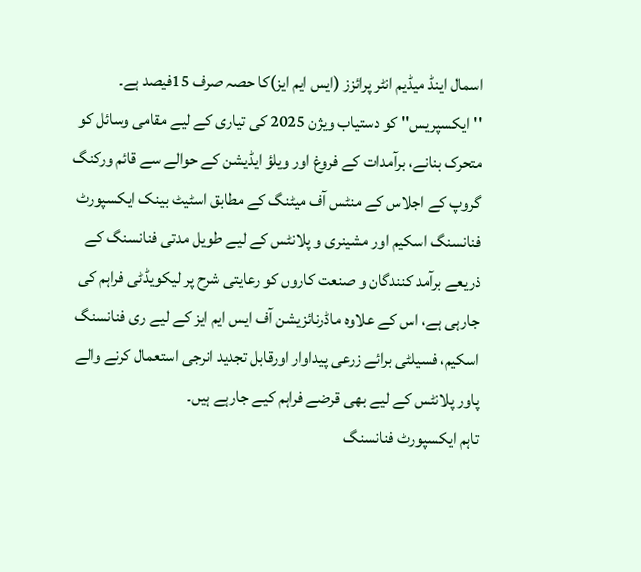اسمال اینڈ میڈیم انٹر پرائزز (ایس ایم ایز)کا حصہ صرف 15فیصد ہے۔
''ایکسپریس'' کو دستیاب ویژن 2025 کی تیاری کے لیے مقامی وسائل کو متحرک بنانے، برآمدات کے فروغ اور ویلؤ ایڈیشن کے حوالے سے قائم ورکنگ گروپ کے اجلاس کے منٹس آف میٹنگ کے مطابق اسٹیٹ بینک ایکسپورٹ فنانسنگ اسکیم اور مشینری و پلانٹس کے لیے طویل مدتی فنانسنگ کے ذریعے برآمد کنندگان و صنعت کاروں کو رعایتی شرح پر لیکویڈٹی فراہم کی جارہی ہے، اس کے علاوہ ماڈرنائزیشن آف ایس ایم ایز کے لیے ری فنانسنگ اسکیم، فسیلٹی برائے زرعی پیداوار اورقابل تجدید انرجی استعمال کرنے والے پاور پلانٹس کے لیے بھی قرضے فراہم کیے جارہے ہیں۔
تاہم ایکسپورٹ فنانسنگ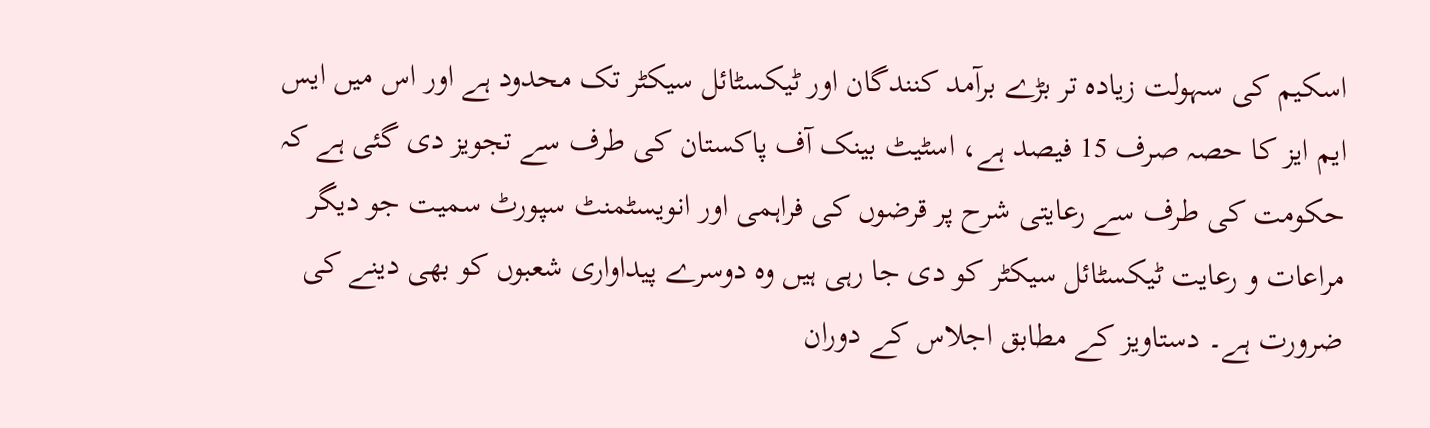اسکیم کی سہولت زیادہ تر بڑے برآمد کنندگان اور ٹیکسٹائل سیکٹر تک محدود ہے اور اس میں ایس ایم ایز کا حصہ صرف 15 فیصد ہے، اسٹیٹ بینک آف پاکستان کی طرف سے تجویز دی گئی ہے کہ حکومت کی طرف سے رعایتی شرح پر قرضوں کی فراہمی اور انویسٹمنٹ سپورٹ سمیت جو دیگر مراعات و رعایت ٹیکسٹائل سیکٹر کو دی جا رہی ہیں وہ دوسرے پیداواری شعبوں کو بھی دینے کی ضرورت ہے۔ دستاویز کے مطابق اجلاس کے دوران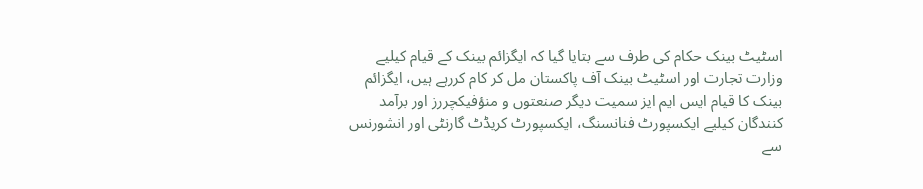اسٹیٹ بینک حکام کی طرف سے بتایا گیا کہ ایگزائم بینک کے قیام کیلیے وزارت تجارت اور اسٹیٹ بینک آف پاکستان مل کر کام کررہے ہیں، ایگزائم بینک کا قیام ایس ایم ایز سمیت دیگر صنعتوں و منؤفیکچررز اور برآمد کنندگان کیلیے ایکسپورٹ فنانسنگ، ایکسپورٹ کریڈٹ گارنٹی اور انشورنس سے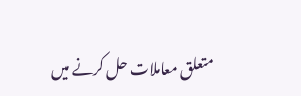متعلق معاملات حل کرنے میں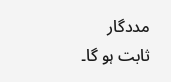مددگار ثابت ہو گا۔